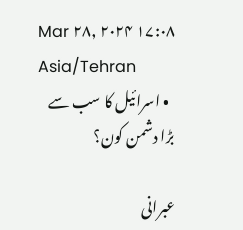Mar ۲۸, ۲۰۲۴ ۱۷:۰۸ Asia/Tehran
  • اسرائیل کا سب سے بڑا دشمن کون؟

عبرانی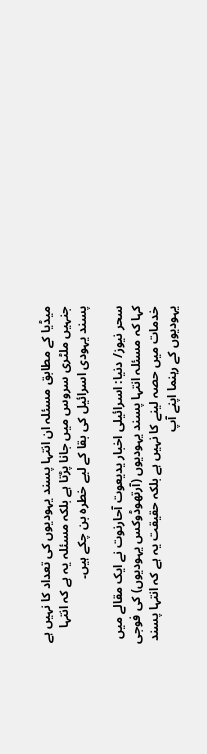میڈیا کے مطابق مسئلہ ان انتہا پسند یہودیوں کی تعداد کا نہیں ہے جنہیں ملٹری سروس میں جانا پڑتا ہے بلکہ مسئلہ یہ ہے کہ انتہا پسند یہودی اسرائیل کی بقا کے لیے خطرہ بن چکے ہیں۔

سحر نیوز/ دنیا: اسرائیلی اخبار یدیعوت آحارنوت نے ایک مقالے میں کہا کہ مسئلہ انتہا پسند یہودیوں (آرتھوڈوکس یہودیوں) کی فوجی خدمات میں حصہ لینے کا نہیں ہے بلکہ حقیقت یہ ہے کہ انتہا پسند یہودیوں کے رہنما اپنے آپ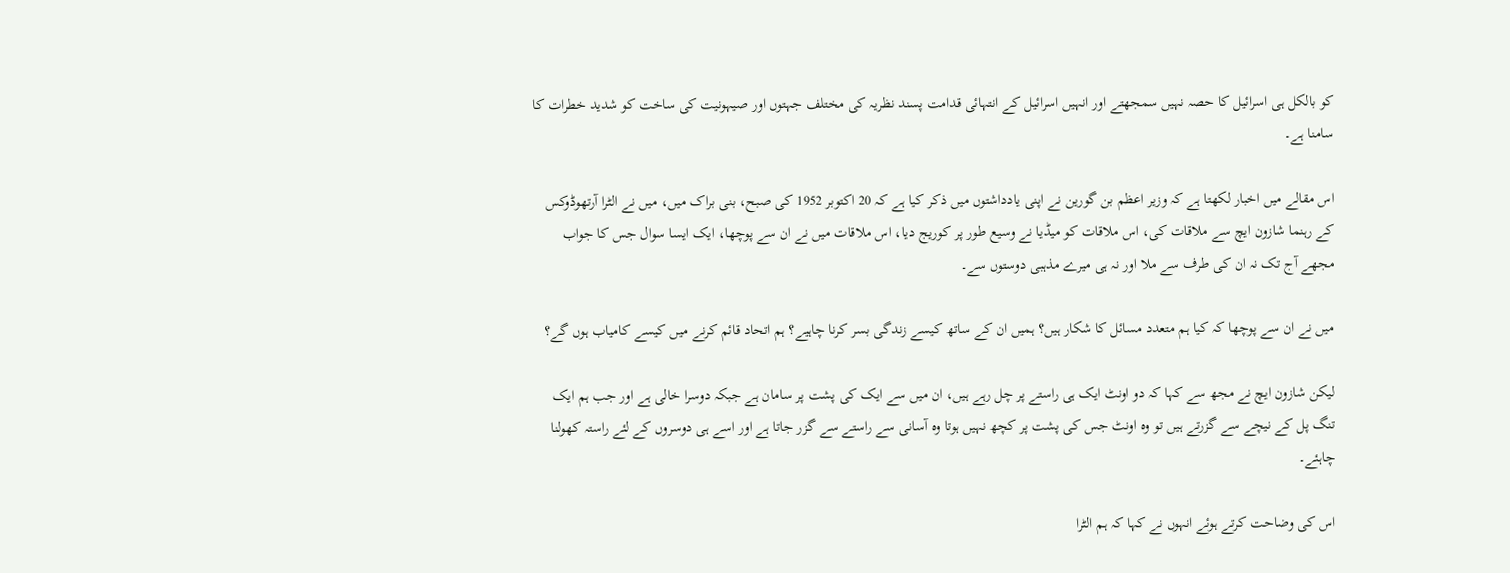کو بالکل ہی اسرائیل کا حصہ نہیں سمجھتے اور انہیں اسرائیل کے انتہائی قدامت پسند نظریہ کی مختلف جہتوں اور صیہونیت کی ساخت کو شدید خطرات کا سامنا ہے۔

اس مقالے میں اخبار لکھتا ہے کہ وزیر اعظم بن گورین نے اپنی یادداشتوں میں ذکر کیا ہے کہ 20 اکتوبر 1952 کی صبح، بنی براک میں، میں نے الٹرا آرتھوڈوکس کے رہنما شازون ایچ سے ملاقات کی، اس ملاقات کو میڈیا نے وسیع طور پر کوریج دیا، اس ملاقات میں نے ان سے پوچھا، ایک ایسا سوال جس کا جواب مجھے آج تک نہ ان کی طرف سے ملا اور نہ ہی میرے مذہبی دوستوں سے۔

میں نے ان سے پوچھا کہ کیا ہم متعدد مسائل کا شکار ہیں؟ ہمیں ان کے ساتھ کیسے زندگی بسر کرنا چاہیے؟ ہم اتحاد قائم کرنے میں کیسے کامیاب ہوں گے؟

لیکن شازون ایچ نے مجھ سے کہا کہ دو اونٹ ایک ہی راستے پر چل رہے ہیں، ان میں سے ایک کی پشت پر سامان ہے جبکہ دوسرا خالی ہے اور جب ہم ایک تنگ پل کے نیچے سے گزرتے ہیں تو وہ اونٹ جس کی پشت پر کچھ نہیں ہوتا وہ آسانی سے راستے سے گزر جاتا ہے اور اسے ہی دوسروں کے لئے راستہ کھولنا چاہئے۔

اس کی وضاحت کرتے ہوئے انہوں نے کہا کہ ہم الٹرا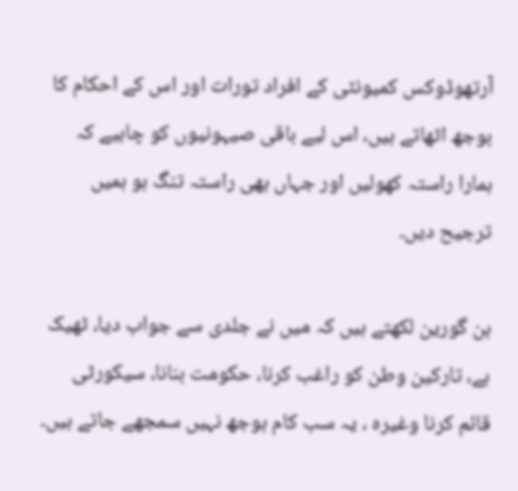آرتھوڈوکس کمیونٹی کے افراد تورات اور اس کے احکام کا بوجھ اٹھاتے ہیں، اس لیے باقی صیہونیوں کو چاہیے کہ ہمارا راستہ کھولیں اور جہاں بھی راستہ تنگ ہو ہمیں ترجیح دیں۔

بن گورین لکھتے ہیں کہ میں نے جلدی سے جواب دیا، ٹھیک ہے، تارکین وطن کو راغب کرنا، حکومت بنانا، سیکورٹی قائم کرنا وغیرہ ، یہ سب کام بوجھ نہیں سمجھے جاتے ہیں۔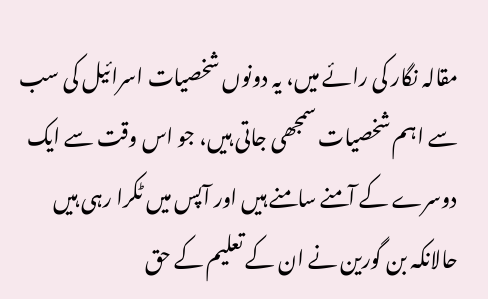مقالہ نگار کی رائے میں، یہ دونوں شخصیات اسرائیل کی سب سے اہم شخصیات سمجھی جاتی ہیں، جو اس وقت سے ایک دوسرے کے آمنے سامنے ہیں اور آپس میں ٹکرا رہی ہیں حالانکہ بن گورین نے ان کے تعلیم کے حق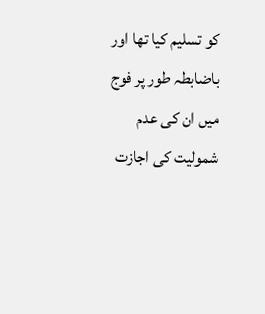کو تسلیم کیا تھا اور باضابطہ طور پر فوج میں ان کی عدم شمولیت کی اجازت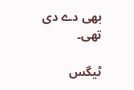بھی دے دی تھی۔

ٹیگس